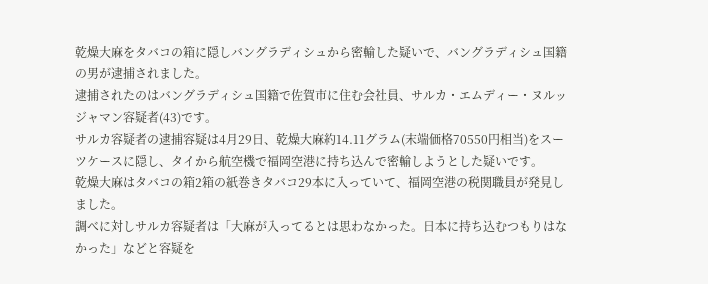乾燥大麻をタバコの箱に隠しバングラディシュから密輸した疑いで、バングラディシュ国籍の男が逮捕されました。
逮捕されたのはバングラディシュ国籍で佐賀市に住む会社員、サルカ・エムディー・ヌルッジャマン容疑者(43)です。
サルカ容疑者の逮捕容疑は4月29日、乾燥大麻約14.11グラム(末端価格70550円相当)をスーツケースに隠し、タイから航空機で福岡空港に持ち込んで密輸しようとした疑いです。
乾燥大麻はタバコの箱2箱の紙巻きタバコ29本に入っていて、福岡空港の税関職員が発見しました。
調べに対しサルカ容疑者は「大麻が入ってるとは思わなかった。日本に持ち込むつもりはなかった」などと容疑を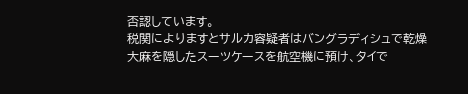否認しています。
税関によりますとサルカ容疑者はバングラディシュで乾燥大麻を隠したスーツケースを航空機に預け、タイで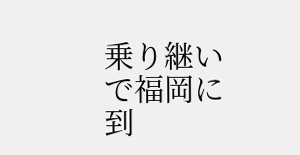乗り継いで福岡に到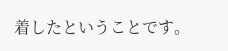着したということです。